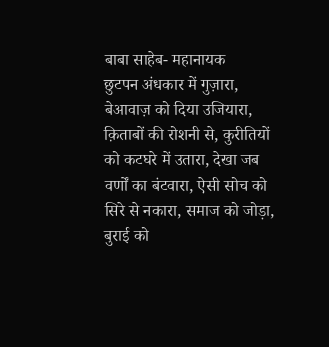बाबा साहेब- महानायक
छुटपन अंधकार में गुज़ारा, बेआवाज़ को दिया उजियारा, क़िताबों की रोशनी से, कुरीतियों को कटघरे में उतारा, देखा जब वर्णों का बंटवारा, ऐसी सोच को सिरे से नकारा, समाज को जोड़ा, बुराई को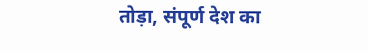तोड़ा, संपूर्ण देश का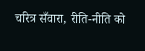चरित्र सँवारा, रीति-नीति को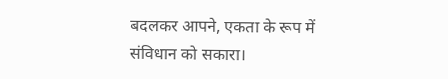बदलकर आपने, एकता के रूप में संविधान को सकारा।